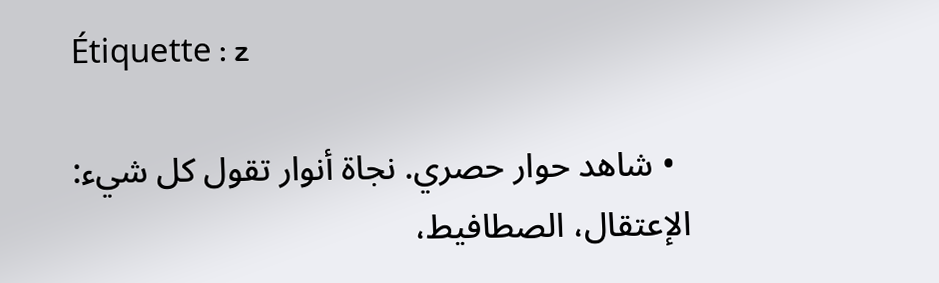Étiquette : z

  • شاهد حوار حصري. نجاة أنوار تقول كل شيء: الإعتقال، الصطافيط،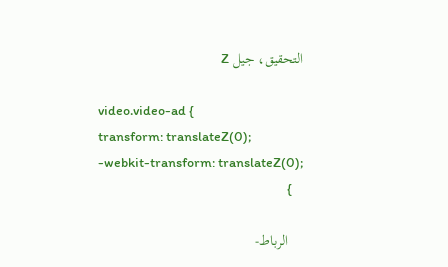التحقيق، جيل Z

    video.video-ad {
    transform: translateZ(0);
    -webkit-transform: translateZ(0);
    }

    الرباط-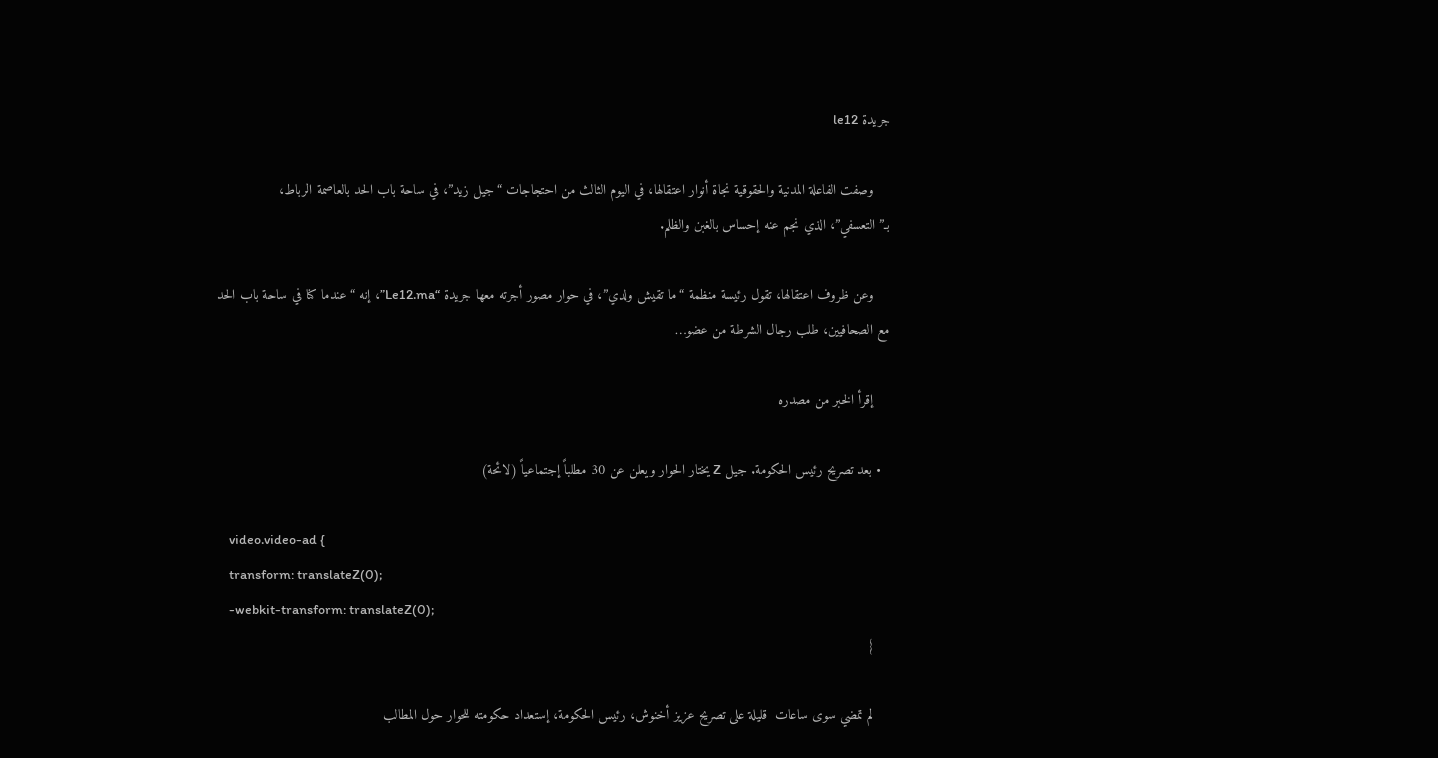جريدة le12

    وصفت الفاعلة المدنية والحقوقية نجاة أنوار اعتقالها، في اليوم الثالث من احتجاجات “جيل زيد”، في ساحة باب الحد بالعاصمة الرباط، بـ”التعسفي”، الذي نجم عنه إحساس بالغبن والظلم.

    وعن ظروف اعتقالها، تقول رئيسة منظمة “ما تقيش ولدي”، في حوار مصور أجرته معها جريدة “Le12.ma”، إنه “عندما كنا في ساحة باب الحد مع الصحافيين، طلب رجال الشرطة من عضو…

    إقرأ الخبر من مصدره

  • بعد تصريح رئيس الحكومة. جيل Z يختار الحوار ويعلن عن 30 مطلباً إجتماعياً (لائحة)

    video.video-ad {
    transform: translateZ(0);
    -webkit-transform: translateZ(0);
    }

    لم تمضي سوى ساعات  قليلة على تصريح عزيز أخنوش، رئيس الحكومة، إستعداد حكومته للحوار حول المطالب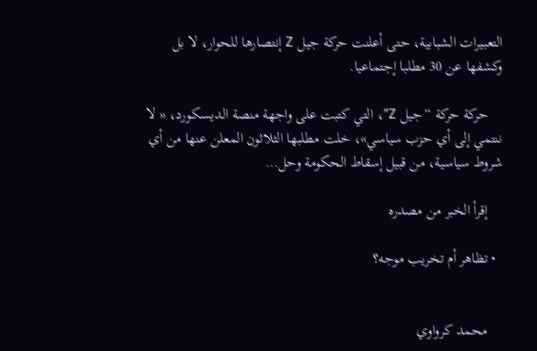التعبيرات الشبابية، حتى أعلنت حركة جيل Z إنتصارها للحوار، لا بل وكشفها عن 30 مطلبا إجتماعيا.

    حركة حركة “جيل Z”، التي كتبت على واجهة منصة الديسكورد، « لا ننتمي إلى أي حزب سياسي»، خلت مطلبها الثلاثون المعلن عنها من أي شروط سياسية، من قبيل إسقاط الحكومة وحل…

    إقرأ الخبر من مصدره

  • تظاهر أم تخريب موجه؟


    محمد كرواوي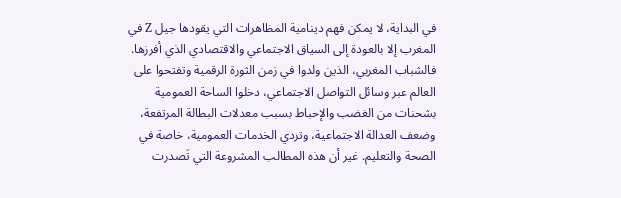في البداية، لا يمكن فهم دينامية المظاهرات التي يقودها جيل Z في المغرب إلا بالعودة إلى السياق الاجتماعي والاقتصادي الذي أفرزها. فالشباب المغربي، الذين ولدوا في زمن الثورة الرقمية وتفتحوا على العالم عبر وسائل التواصل الاجتماعي، دخلوا الساحة العمومية بشحنات من الغضب والإحباط بسبب معدلات البطالة المرتفعة، وضعف العدالة الاجتماعية، وتردي الخدمات العمومية، خاصة في الصحة والتعليم. غير أن هذه المطالب المشروعة التي تَصدرت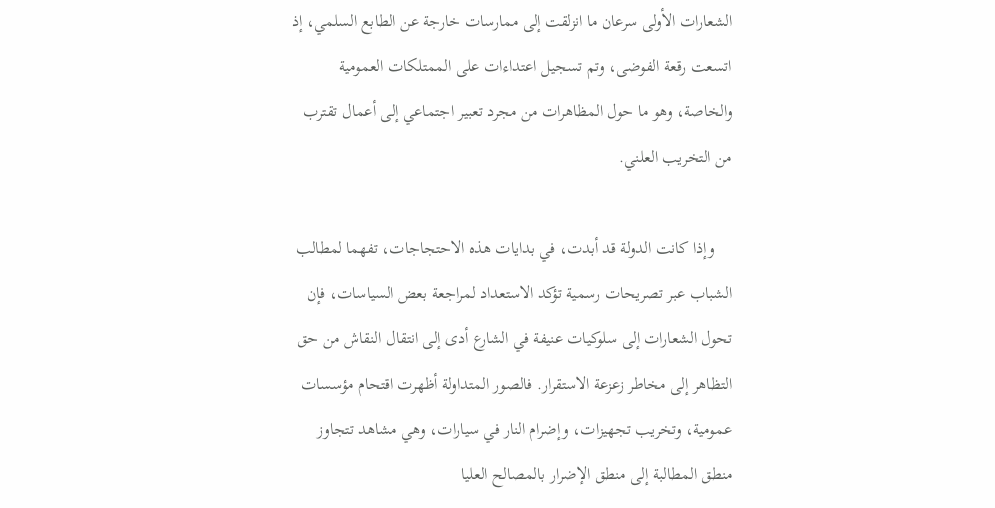الشعارات الأولى سرعان ما انزلقت إلى ممارسات خارجة عن الطابع السلمي، إذ اتسعت رقعة الفوضى، وتم تسجيل اعتداءات على الممتلكات العمومية والخاصة، وهو ما حول المظاهرات من مجرد تعبير اجتماعي إلى أعمال تقترب من التخريب العلني.

    وإذا كانت الدولة قد أبدت، في بدايات هذه الاحتجاجات، تفهما لمطالب الشباب عبر تصريحات رسمية تؤكد الاستعداد لمراجعة بعض السياسات، فإن تحول الشعارات إلى سلوكيات عنيفة في الشارع أدى إلى انتقال النقاش من حق التظاهر إلى مخاطر زعزعة الاستقرار. فالصور المتداولة أظهرت اقتحام مؤسسات عمومية، وتخريب تجهيزات، وإضرام النار في سيارات، وهي مشاهد تتجاوز منطق المطالبة إلى منطق الإضرار بالمصالح العليا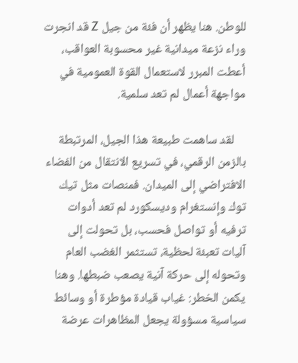للوطن. هنا يظهر أن فئة من جيل Z قد انجرت وراء نزعة ميدانية غير محسوبة العواقب، أعطت المبرر لاستعمال القوة العمومية في مواجهة أعمال لم تعد سلمية.

    لقد ساهمت طبيعة هذا الجيل، المرتبطة بالزمن الرقمي، في تسريع الانتقال من الفضاء الافتراضي إلى الميدان. فمنصات مثل تيك توك وإنستغرام وديسكورد لم تعد أدوات ترفيه أو تواصل فحسب، بل تحولت إلى آليات تعبئة لحظية، تستثمر الغضب العام وتحوله إلى حركة آنية يصعب ضبطها. وهنا يكمن الخطر: غياب قيادة مؤطرة أو وسائط سياسية مسؤولة يجعل المظاهرات عرضة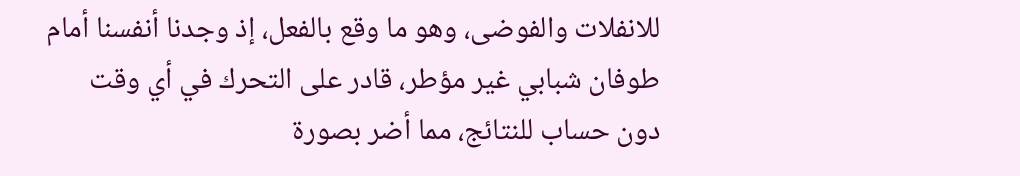للانفلات والفوضى، وهو ما وقع بالفعل، إذ وجدنا أنفسنا أمام طوفان شبابي غير مؤطر، قادر على التحرك في أي وقت دون حساب للنتائج، مما أضر بصورة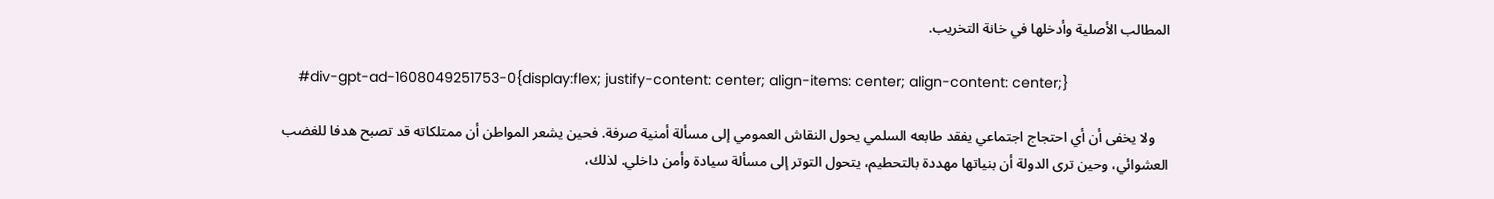المطالب الأصلية وأدخلها في خانة التخريب.

    #div-gpt-ad-1608049251753-0{display:flex; justify-content: center; align-items: center; align-content: center;}

    ولا يخفى أن أي احتجاج اجتماعي يفقد طابعه السلمي يحول النقاش العمومي إلى مسألة أمنية صرفة. فحين يشعر المواطن أن ممتلكاته قد تصبح هدفا للغضب العشوائي، وحين ترى الدولة أن بنياتها مهددة بالتحطيم، يتحول التوتر إلى مسألة سيادة وأمن داخلي. لذلك،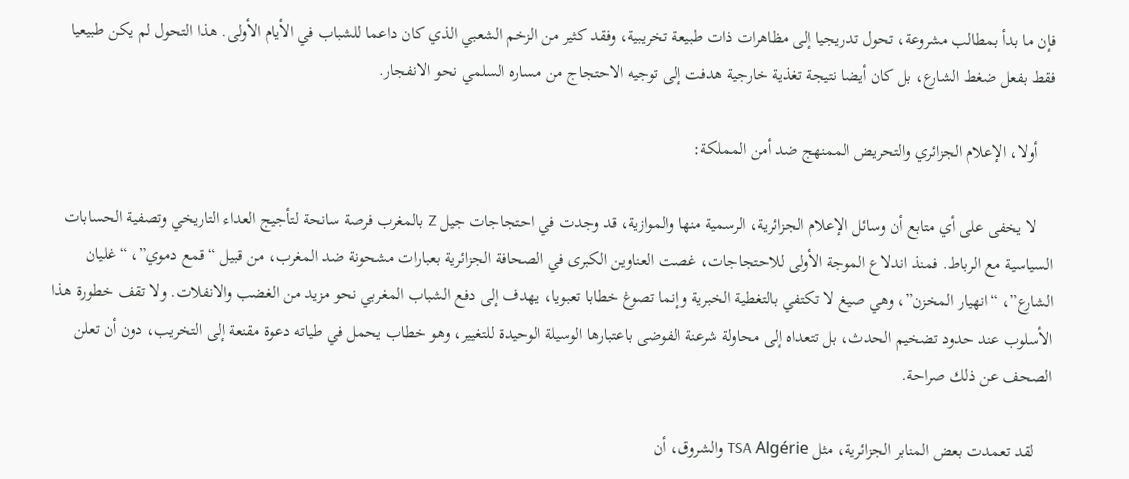فإن ما بدأ بمطالب مشروعة، تحول تدريجيا إلى مظاهرات ذات طبيعة تخريبية، وفقد كثير من الزخم الشعبي الذي كان داعما للشباب في الأيام الأولى. هذا التحول لم يكن طبيعيا فقط بفعل ضغط الشارع، بل كان أيضا نتيجة تغذية خارجية هدفت إلى توجيه الاحتجاج من مساره السلمي نحو الانفجار.

    أولا، الإعلام الجزائري والتحريض الممنهج ضد أمن المملكة:

    لا يخفى على أي متابع أن وسائل الإعلام الجزائرية، الرسمية منها والموازية، قد وجدت في احتجاجات جيل Z بالمغرب فرصة سانحة لتأجيج العداء التاريخي وتصفية الحسابات السياسية مع الرباط. فمنذ اندلاع الموجة الأولى للاحتجاجات، غصت العناوين الكبرى في الصحافة الجزائرية بعبارات مشحونة ضد المغرب، من قبيل “قمع دموي”، “غليان الشارع”، “انهيار المخزن”، وهي صيغ لا تكتفي بالتغطية الخبرية وإنما تصوغ خطابا تعبويا، يهدف إلى دفع الشباب المغربي نحو مزيد من الغضب والانفلات. ولا تقف خطورة هذا الأسلوب عند حدود تضخيم الحدث، بل تتعداه إلى محاولة شرعنة الفوضى باعتبارها الوسيلة الوحيدة للتغيير، وهو خطاب يحمل في طياته دعوة مقنعة إلى التخريب، دون أن تعلن الصحف عن ذلك صراحة.

    لقد تعمدت بعض المنابر الجزائرية، مثل TSA Algérie والشروق، أن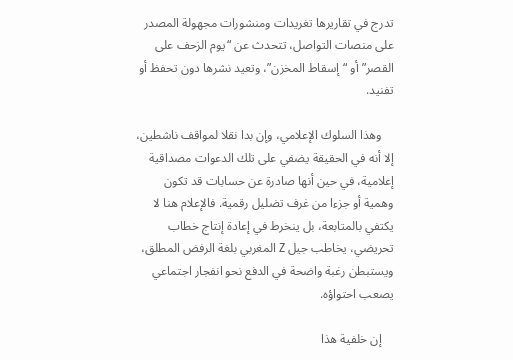تدرج في تقاريرها تغريدات ومنشورات مجهولة المصدر على منصات التواصل، تتحدث عن “يوم الزحف على القصر” أو “إسقاط المخزن”، وتعيد نشرها دون تحفظ أو تفنيد.

    وهذا السلوك الإعلامي، وإن بدا نقلا لمواقف ناشطين، إلا أنه في الحقيقة يضفي على تلك الدعوات مصداقية إعلامية، في حين أنها صادرة عن حسابات قد تكون وهمية أو جزءا من غرف تضليل رقمية. فالإعلام هنا لا يكتفي بالمتابعة، بل ينخرط في إعادة إنتاج خطاب تحريضي، يخاطب جيل Z المغربي بلغة الرفض المطلق، ويستبطن رغبة واضحة في الدفع نحو انفجار اجتماعي يصعب احتواؤه.

    إن خلفية هذا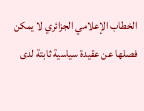الخطاب الإعلامي الجزائري لا يمكن فصلها عن عقيدة سياسية ثابتة لدى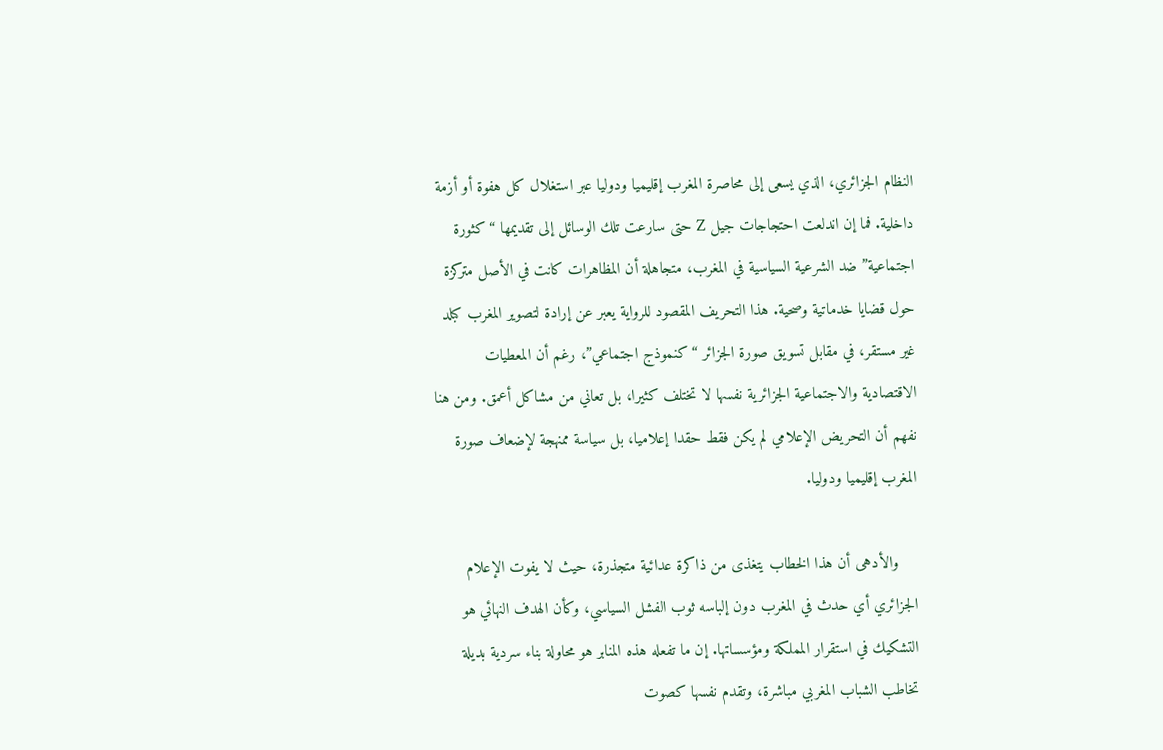النظام الجزائري، الذي يسعى إلى محاصرة المغرب إقليميا ودوليا عبر استغلال كل هفوة أو أزمة داخلية. فما إن اندلعت احتجاجات جيل Z حتى سارعت تلك الوسائل إلى تقديمها “كثورة اجتماعية” ضد الشرعية السياسية في المغرب، متجاهلة أن المظاهرات كانت في الأصل متركزة حول قضايا خدماتية وصحية. هذا التحريف المقصود للرواية يعبر عن إرادة لتصوير المغرب كبلد غير مستقر، في مقابل تسويق صورة الجزائر “كنموذج اجتماعي”، رغم أن المعطيات الاقتصادية والاجتماعية الجزائرية نفسها لا تختلف كثيرا، بل تعاني من مشاكل أعمق. ومن هنا نفهم أن التحريض الإعلامي لم يكن فقط حقدا إعلاميا، بل سياسة ممنهجة لإضعاف صورة المغرب إقليميا ودوليا.

    والأدهى أن هذا الخطاب يتغذى من ذاكرة عدائية متجذرة، حيث لا يفوت الإعلام الجزائري أي حدث في المغرب دون إلباسه ثوب الفشل السياسي، وكأن الهدف النهائي هو التشكيك في استقرار المملكة ومؤسساتها. إن ما تفعله هذه المنابر هو محاولة بناء سردية بديلة تخاطب الشباب المغربي مباشرة، وتقدم نفسها كصوت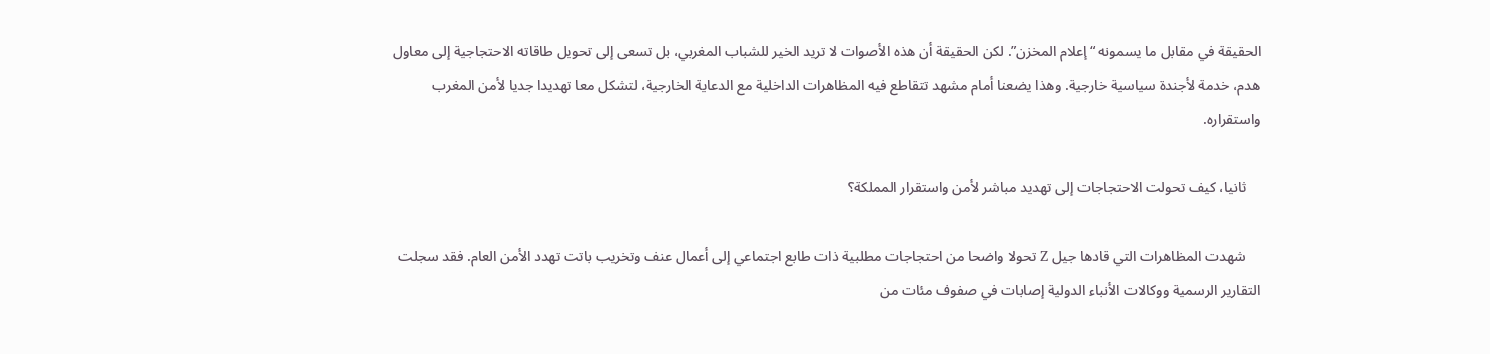الحقيقة في مقابل ما يسمونه “إعلام المخزن”. لكن الحقيقة أن هذه الأصوات لا تريد الخير للشباب المغربي، بل تسعى إلى تحويل طاقاته الاحتجاجية إلى معاول هدم، خدمة لأجندة سياسية خارجية. وهذا يضعنا أمام مشهد تتقاطع فيه المظاهرات الداخلية مع الدعاية الخارجية، لتشكل معا تهديدا جديا لأمن المغرب واستقراره.

    ثانيا، كيف تحولت الاحتجاجات إلى تهديد مباشر لأمن واستقرار المملكة؟

    شهدت المظاهرات التي قادها جيل Z تحولا واضحا من احتجاجات مطلبية ذات طابع اجتماعي إلى أعمال عنف وتخريب باتت تهدد الأمن العام. فقد سجلت التقارير الرسمية ووكالات الأنباء الدولية إصابات في صفوف مئات من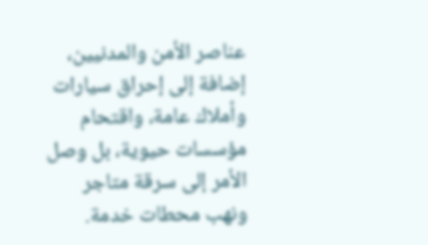عناصر الأمن والمدنيين، إضافة إلى إحراق سيارات وأملاك عامة، واقتحام مؤسسات حيوية، بل وصل الأمر إلى سرقة متاجر ونهب محطات خدمة.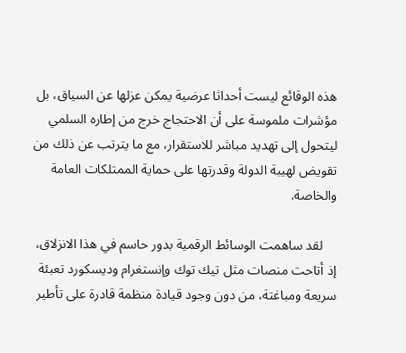هذه الوقائع ليست أحداثا عرضية يمكن عزلها عن السياق، بل مؤشرات ملموسة على أن الاحتجاج خرج من إطاره السلمي ليتحول إلى تهديد مباشر للاستقرار، مع ما يترتب عن ذلك من تقويض لهيبة الدولة وقدرتها على حماية الممتلكات العامة والخاصة.

    لقد ساهمت الوسائط الرقمية بدور حاسم في هذا الانزلاق، إذ أتاحت منصات مثل تيك توك وإنستغرام وديسكورد تعبئة سريعة ومباغتة، من دون وجود قيادة منظمة قادرة على تأطير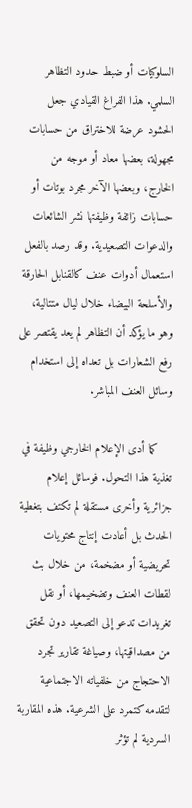السلوكيات أو ضبط حدود التظاهر السلمي. هذا الفراغ القيادي جعل الحشود عرضة للاختراق من حسابات مجهولة، بعضها معاد أو موجه من الخارج، وبعضها الآخر مجرد بوتات أو حسابات زائفة وظيفتها نشر الشائعات والدعوات التصعيدية. وقد رصد بالفعل استعمال أدوات عنف كالقنابل الحارقة والأسلحة البيضاء خلال ليال متتالية، وهو ما يؤكد أن التظاهر لم يعد يقتصر على رفع الشعارات بل تعداه إلى استخدام وسائل العنف المباشر.

    كما أدى الإعلام الخارجي وظيفة في تغذية هذا التحول. فوسائل إعلام جزائرية وأخرى مستقلة لم تكتف بتغطية الحدث بل أعادت إنتاج محتويات تحريضية أو مضخمة، من خلال بث لقطات العنف وتضخيمها، أو نقل تغريدات تدعو إلى التصعيد دون تحقق من مصداقيتها، وصياغة تقارير تجرد الاحتجاج من خلفياته الاجتماعية لتقدمه كتمرد على الشرعية. هذه المقاربة السردية لم تؤثر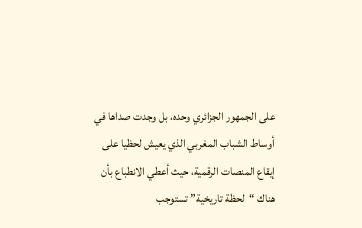على الجمهور الجزائري وحده، بل وجدت صداها في أوساط الشباب المغربي الذي يعيش لحظيا على إيقاع المنصات الرقمية، حيث أعطي الانطباع بأن هناك “لحظة تاريخية” تستوجب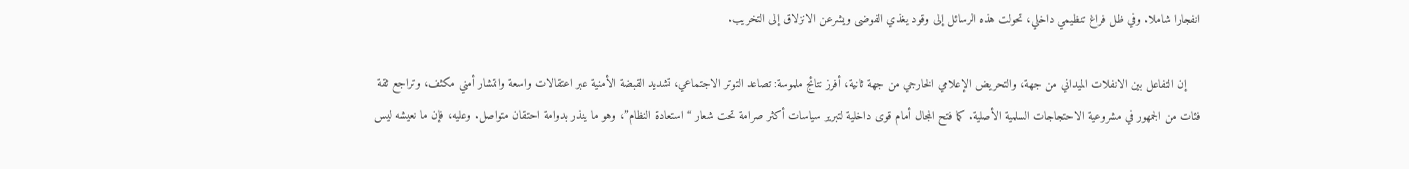انفجارا شاملا. وفي ظل فراغ تنظيمي داخلي، تحولت هذه الرسائل إلى وقود يغذي الفوضى ويشرعن الانزلاق إلى التخريب.

    إن التفاعل بين الانفلات الميداني من جهة، والتحريض الإعلامي الخارجي من جهة ثانية، أفرز نتائج ملموسة: تصاعد التوتر الاجتماعي، تشديد القبضة الأمنية عبر اعتقالات واسعة وانتشار أمني مكثف، وتراجع ثقة فئات من الجمهور في مشروعية الاحتجاجات السلمية الأصلية. كما فتح المجال أمام قوى داخلية لتبرير سياسات أكثر صرامة تحت شعار “استعادة النظام”، وهو ما ينذر بدوامة احتقان متواصل. وعليه، فإن ما نعيشه ليس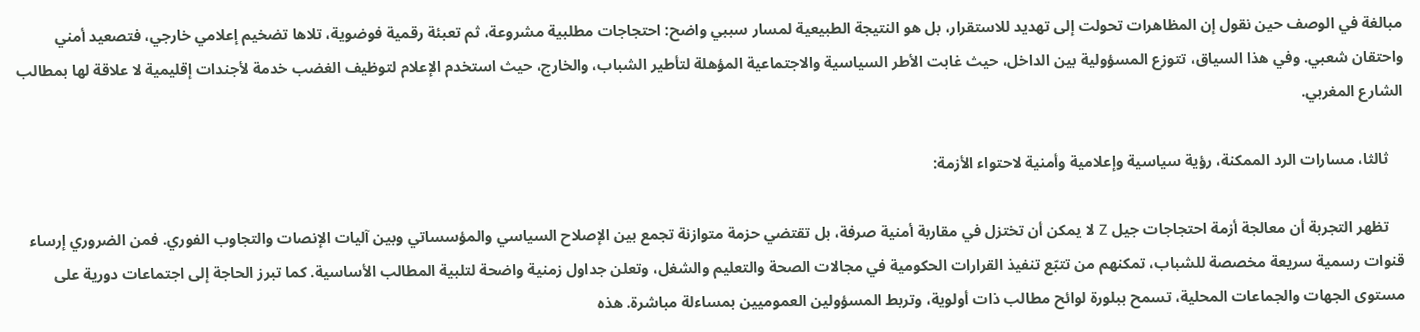مبالغة في الوصف حين نقول إن المظاهرات تحولت إلى تهديد للاستقرار، بل هو النتيجة الطبيعية لمسار سببي واضح: احتجاجات مطلبية مشروعة، ثم تعبئة رقمية فوضوية، تلاها تضخيم إعلامي خارجي، فتصعيد أمني واحتقان شعبي. وفي هذا السياق، تتوزع المسؤولية بين الداخل، حيث غابت الأطر السياسية والاجتماعية المؤهلة لتأطير الشباب، والخارج، حيث استخدم الإعلام لتوظيف الغضب خدمة لأجندات إقليمية لا علاقة لها بمطالب الشارع المغربي.

    ثالثا، مسارات الرد الممكنة، رؤية سياسية وإعلامية وأمنية لاحتواء الأزمة:

    تظهر التجربة أن معالجة أزمة احتجاجات جيل Z لا يمكن أن تختزل في مقاربة أمنية صرفة، بل تقتضي حزمة متوازنة تجمع بين الإصلاح السياسي والمؤسساتي وبين آليات الإنصات والتجاوب الفوري. فمن الضروري إرساء قنوات رسمية سريعة مخصصة للشباب، تمكنهم من تتبّع تنفيذ القرارات الحكومية في مجالات الصحة والتعليم والشغل، وتعلن جداول زمنية واضحة لتلبية المطالب الأساسية. كما تبرز الحاجة إلى اجتماعات دورية على مستوى الجهات والجماعات المحلية، تسمح ببلورة لوائح مطالب ذات أولوية، وتربط المسؤولين العموميين بمساءلة مباشرة. هذه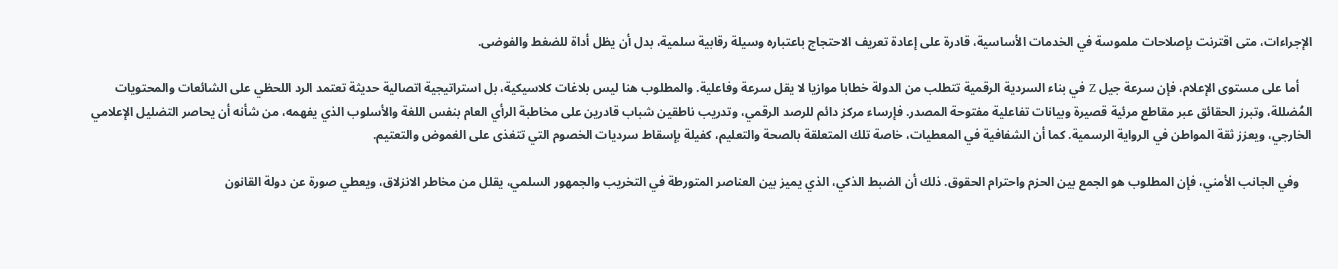الإجراءات، متى اقترنت بإصلاحات ملموسة في الخدمات الأساسية، قادرة على إعادة تعريف الاحتجاج باعتباره وسيلة رقابية سلمية، بدل أن يظل أداة للضغط والفوضى.

    أما على مستوى الإعلام، فإن سرعة جيل Z في بناء السردية الرقمية تتطلب من الدولة خطابا موازيا لا يقل سرعة وفاعلية. والمطلوب هنا ليس بلاغات كلاسيكية، بل استراتيجية اتصالية حديثة تعتمد الرد اللحظي على الشائعات والمحتويات المُضللة، وتبرز الحقائق عبر مقاطع مرئية قصيرة وبيانات تفاعلية مفتوحة المصدر. فإرساء مركز دائم للرصد الرقمي، وتدريب ناطقين شباب قادرين على مخاطبة الرأي العام بنفس اللغة والأسلوب الذي يفهمه، من شأنه أن يحاصر التضليل الإعلامي الخارجي، ويعزز ثقة المواطن في الرواية الرسمية. كما أن الشفافية في المعطيات، خاصة تلك المتعلقة بالصحة والتعليم، كفيلة بإسقاط سرديات الخصوم التي تتغذى على الغموض والتعتيم.

    وفي الجانب الأمني، فإن المطلوب هو الجمع بين الحزم واحترام الحقوق. ذلك أن الضبط الذكي، الذي يميز بين العناصر المتورطة في التخريب والجمهور السلمي، يقلل من مخاطر الانزلاق، ويعطي صورة عن دولة القانون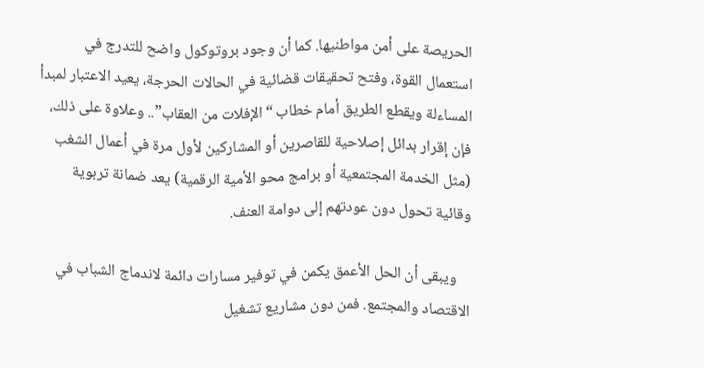الحريصة على أمن مواطنيها. كما أن وجود بروتوكول واضح للتدرج في استعمال القوة، وفتح تحقيقات قضائية في الحالات الحرجة، يعيد الاعتبار لمبدأ المساءلة ويقطع الطريق أمام خطاب “الإفلات من العقاب”.. وعلاوة على ذلك، فإن إقرار بدائل إصلاحية للقاصرين أو المشاركين لأول مرة في أعمال الشغب (مثل الخدمة المجتمعية أو برامج محو الأمية الرقمية) يعد ضمانة تربوية وقائية تحول دون عودتهم إلى دوامة العنف.

    ويبقى أن الحل الأعمق يكمن في توفير مسارات دائمة لاندماج الشباب في الاقتصاد والمجتمع. فمن دون مشاريع تشغيل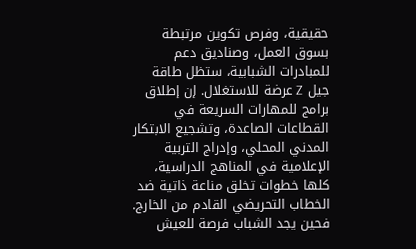حقيقية، وفرص تكوين مرتبطة بسوق العمل، وصناديق دعم للمبادرات الشبابية، ستظل طاقة جيل Z عرضة للاستغلال. إن إطلاق برامج للمهارات السريعة في القطاعات الصاعدة، وتشجيع الابتكار المدني المحلي، وإدراج التربية الإعلامية في المناهج الدراسية، كلها خطوات تخلق مناعة ذاتية ضد الخطاب التحريضي القادم من الخارج. فحين يجد الشباب فرصة للعيش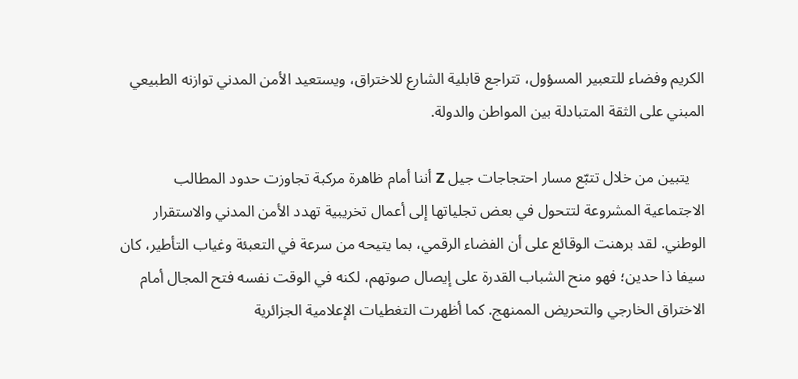الكريم وفضاء للتعبير المسؤول، تتراجع قابلية الشارع للاختراق، ويستعيد الأمن المدني توازنه الطبيعي المبني على الثقة المتبادلة بين المواطن والدولة.

    يتبين من خلال تتبّع مسار احتجاجات جيل Z أننا أمام ظاهرة مركبة تجاوزت حدود المطالب الاجتماعية المشروعة لتتحول في بعض تجلياتها إلى أعمال تخريبية تهدد الأمن المدني والاستقرار الوطني. لقد برهنت الوقائع على أن الفضاء الرقمي، بما يتيحه من سرعة في التعبئة وغياب التأطير، كان سيفا ذا حدين؛ فهو منح الشباب القدرة على إيصال صوتهم، لكنه في الوقت نفسه فتح المجال أمام الاختراق الخارجي والتحريض الممنهج. كما أظهرت التغطيات الإعلامية الجزائرية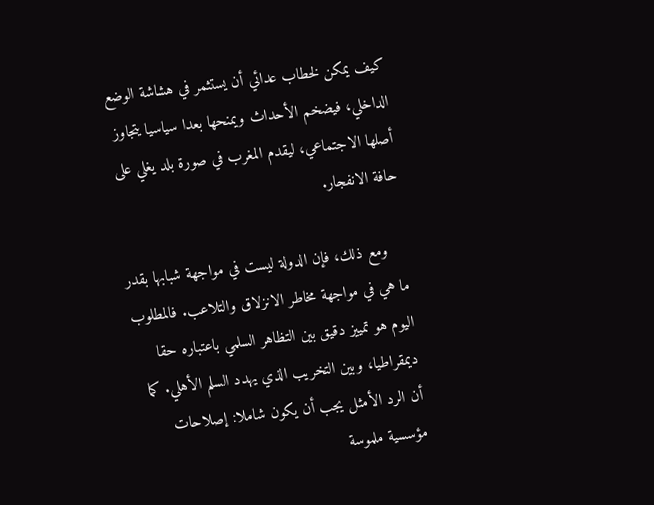كيف يمكن لخطاب عدائي أن يستثمر في هشاشة الوضع الداخلي، فيضخم الأحداث ويمنحها بعدا سياسيا يتجاوز أصلها الاجتماعي، ليقدم المغرب في صورة بلد يغلي على حافة الانفجار.

    ومع ذلك، فإن الدولة ليست في مواجهة شبابها بقدر ما هي في مواجهة مخاطر الانزلاق والتلاعب. فالمطلوب اليوم هو تمييز دقيق بين التظاهر السلمي باعتباره حقا ديمقراطيا، وبين التخريب الذي يهدد السلم الأهلي. كما أن الرد الأمثل يجب أن يكون شاملا: إصلاحات مؤسسية ملموسة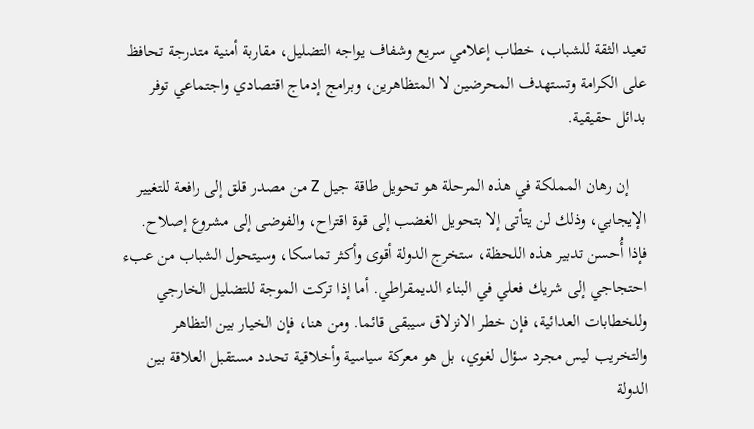تعيد الثقة للشباب، خطاب إعلامي سريع وشفاف يواجه التضليل، مقاربة أمنية متدرجة تحافظ على الكرامة وتستهدف المحرضين لا المتظاهرين، وبرامج إدماج اقتصادي واجتماعي توفر بدائل حقيقية.

    إن رهان المملكة في هذه المرحلة هو تحويل طاقة جيل Z من مصدر قلق إلى رافعة للتغيير الإيجابي، وذلك لن يتأتى إلا بتحويل الغضب إلى قوة اقتراح، والفوضى إلى مشروع إصلاح. فإذا أُحسن تدبير هذه اللحظة، ستخرج الدولة أقوى وأكثر تماسكا، وسيتحول الشباب من عبء احتجاجي إلى شريك فعلي في البناء الديمقراطي. أما إذا تركت الموجة للتضليل الخارجي وللخطابات العدائية، فإن خطر الانزلاق سيبقى قائما. ومن هنا، فإن الخيار بين التظاهر والتخريب ليس مجرد سؤال لغوي، بل هو معركة سياسية وأخلاقية تحدد مستقبل العلاقة بين الدولة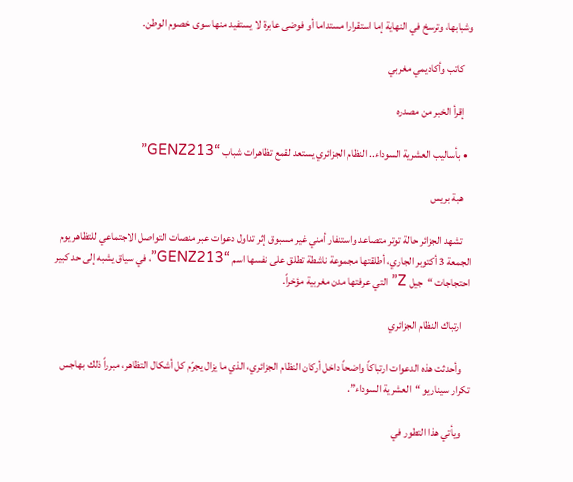وشبابها، وترسخ في النهاية إما استقرارا مستداما أو فوضى عابرة لا يستفيد منها سوى خصوم الوطن.

    كاتب وأكاديمي مغربي

    إقرأ الخبر من مصدره

  • بأساليب العشرية السوداء.. النظام الجزائري يستعد لقمع تظاهرات شباب “GENZ213”

    هبة بريس

    تشهد الجزائر حالة توتر متصاعد واستنفار أمني غير مسبوق إثر تداول دعوات عبر منصات التواصل الاجتماعي للتظاهر يوم الجمعة 3 أكتوبر الجاري، أطلقتها مجموعة ناشطة تطلق على نفسها اسم “GENZ213”، في سياق يشبه إلى حد كبير احتجاجات “جيل Z” التي عرفتها مدن مغربية مؤخراً.

    ارتباك النظام الجزائري

    وأحدثت هذه الدعوات ارتباكاً واضحاً داخل أركان النظام الجزائري، الذي ما يزال يجرّم كل أشكال التظاهر، مبرراً ذلك بهاجس تكرار سيناريو “العشرية السوداء”.

    ويأتي هذا التطور في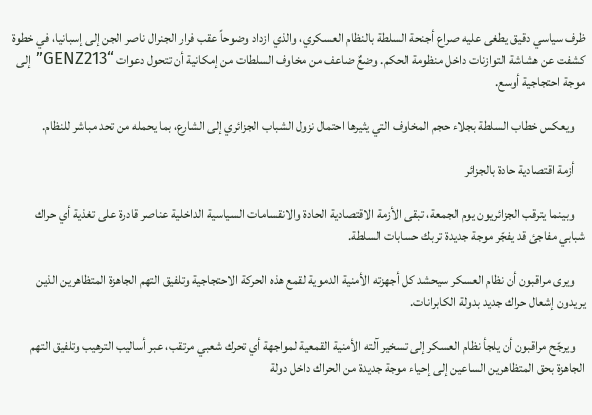ظرف سياسي دقيق يطغى عليه صراع أجنحة السلطة بالنظام العسكري، والذي ازداد وضوحاً عقب فرار الجنرال ناصر الجن إلى إسبانيا، في خطوة كشفت عن هشاشة التوازنات داخل منظومة الحكم. وضعٌ ضاعف من مخاوف السلطات من إمكانية أن تتحول دعوات “GENZ213” إلى موجة احتجاجية أوسع.

    ويعكس خطاب السلطة بجلاء حجم المخاوف التي يثيرها احتمال نزول الشباب الجزائري إلى الشارع، بما يحمله من تحد مباشر للنظام.

    أزمة اقتصادية حادة بالجزائر

    وبينما يترقب الجزائريون يوم الجمعة، تبقى الأزمة الاقتصادية الحادة والانقسامات السياسية الداخلية عناصر قادرة على تغذية أي حراك شبابي مفاجئ قد يفجّر موجة جديدة تربك حسابات السلطة.

    ويرى مراقبون أن نظام العسكر سيحشد كل أجهزته الأمنية الدموية لقمع هذه الحركة الاحتجاجية وتلفيق التهم الجاهزة المتظاهرين الذين يريدون إشعال حراك جديد بدولة الكابرانات.

    ويرجّح مراقبون أن يلجأ نظام العسكر إلى تسخير آلته الأمنية القمعية لمواجهة أي تحرك شعبي مرتقب، عبر أساليب الترهيب وتلفيق التهم الجاهزة بحق المتظاهرين الساعين إلى إحياء موجة جديدة من الحراك داخل دولة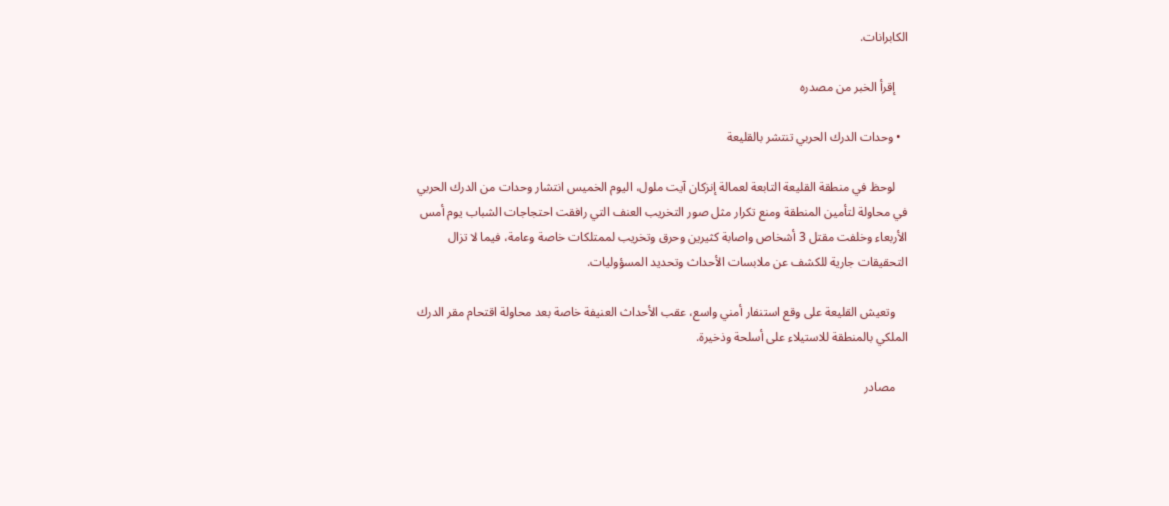الكابرانات.

    إقرأ الخبر من مصدره

  • وحدات الدرك الحربي تنتشر بالقليعة

    لوحظ في منطقة القليعة التابعة لعمالة إنزكان آيت ملول، اليوم الخميس انتشار وحدات من الدرك الحربي في محاولة لتأمين المنطقة ومنع تكرار مثل صور التخريب العنف التي رافقت احتجاجات الشباب يوم أمس الأربعاء وخلفت مقتل 3 أشخاص واصابة كثيرين وحرق وتخريب لممتلكات خاصة وعامة، فيما لا تزال التحقيقات جارية للكشف عن ملابسات الأحداث وتحديد المسؤوليات.

    وتعيش القليعة على وقع استنفار أمني واسع، عقب الأحداث العنيفة خاصة بعد محاولة اقتحام مقر الدرك الملكي بالمنطقة للاستيلاء على أسلحة وذخيرة.

    مصادر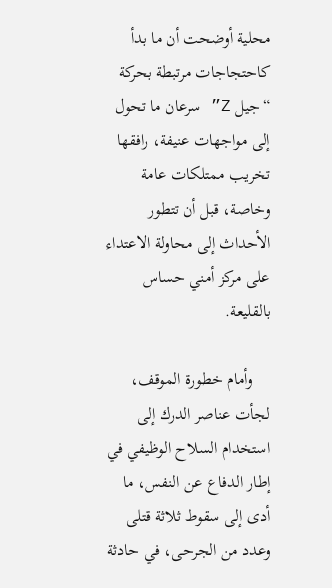محلية أوضحت أن ما بدأ كاحتجاجات مرتبطة بحركة “جيل Z” سرعان ما تحول إلى مواجهات عنيفة، رافقها تخريب ممتلكات عامة وخاصة، قبل أن تتطور الأحداث إلى محاولة الاعتداء على مركز أمني حساس بالقليعة.

    وأمام خطورة الموقف، لجأت عناصر الدرك إلى استخدام السلاح الوظيفي في إطار الدفاع عن النفس، ما أدى إلى سقوط ثلاثة قتلى وعدد من الجرحى، في حادثة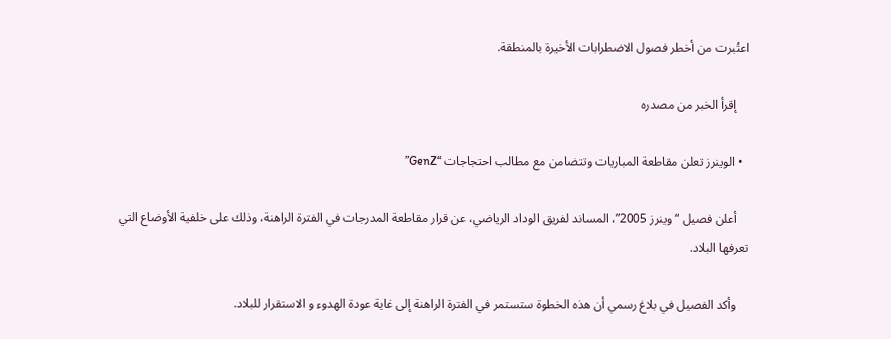اعتُبرت من أخطر فصول الاضطرابات الأخيرة بالمنطقة.

    إقرأ الخبر من مصدره

  • الوينرز تعلن مقاطعة المباريات وتتضامن مع مطالب احتجاجات “GenZ”

    أعلن فصيل “وينرز 2005”، المساند لفريق الوداد الرياضي، عن قرار مقاطعة المدرجات في الفترة الراهنة، وذلك على خلفية الأوضاع التي تعرفها البلاد.

    وأكد الفصيل في بلاغ رسمي أن هذه الخطوة ستستمر في الفترة الراهنة إلى غاية عودة الهدوء و الاستقرار للبلاد.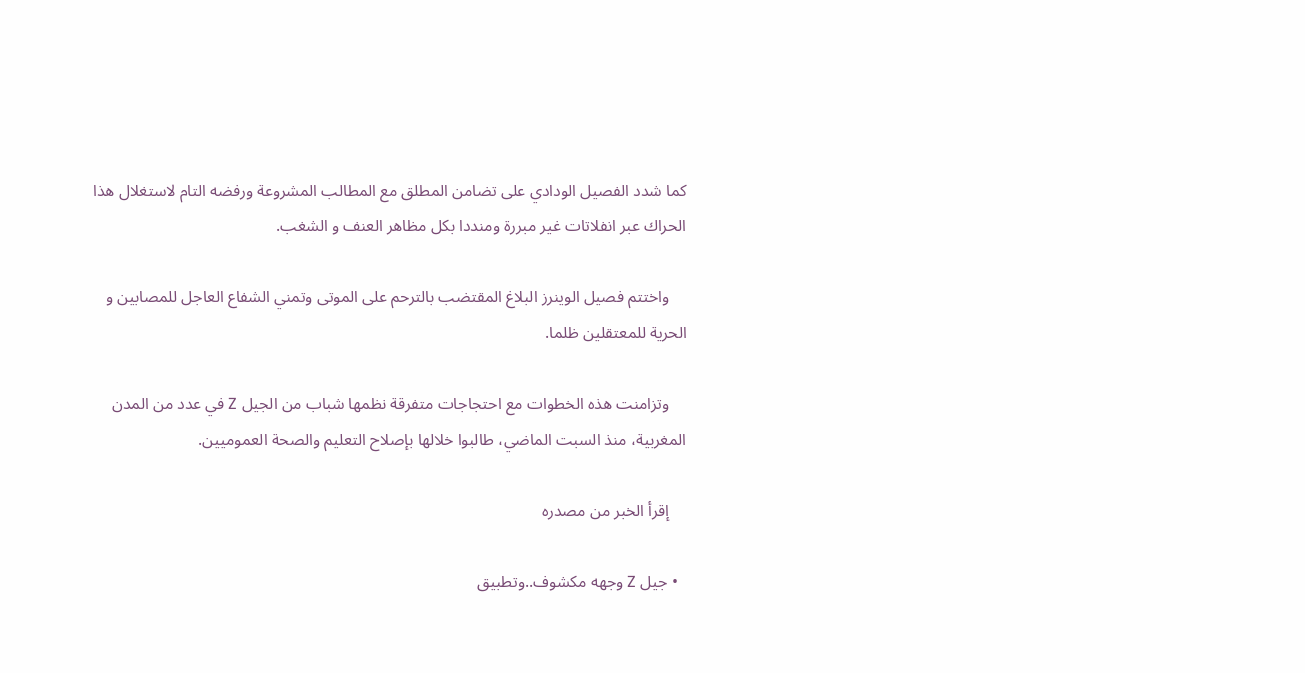كما شدد الفصيل الودادي على تضامن المطلق مع المطالب المشروعة ورفضه التام لاستغلال هذا الحراك عبر انفلاتات غير مبررة ومنددا بكل مظاهر العنف و الشغب.

    واختتم فصيل الوينرز البلاغ المقتضب بالترحم على الموتى وتمني الشفاع العاجل للمصابين و الحرية للمعتقلين ظلما.

    وتزامنت هذه الخطوات مع احتجاجات متفرقة نظمها شباب من الجيل Z في عدد من المدن المغربية، منذ السبت الماضي، طالبوا خلالها بإصلاح التعليم والصحة العموميين.

    إقرأ الخبر من مصدره

  • جيل Z وجهه مكشوف..وتطبيق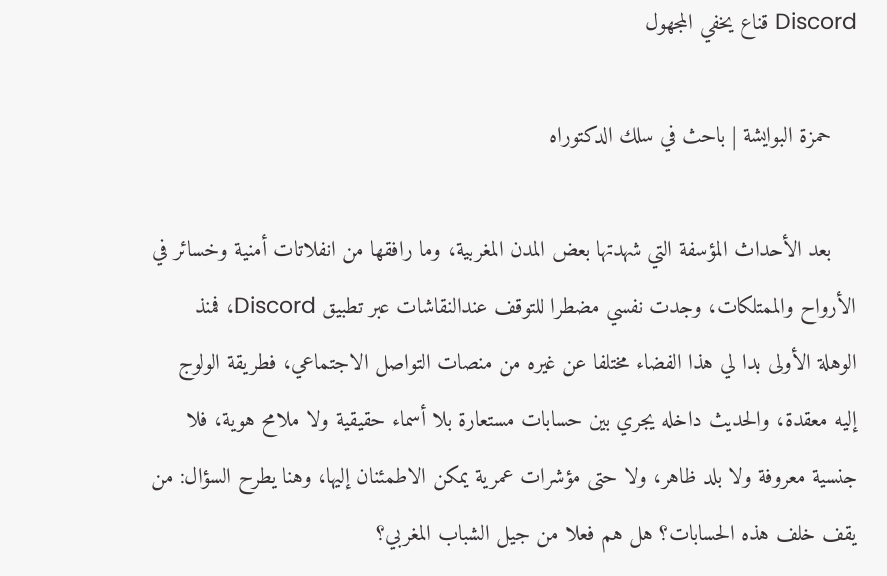Discord قناع يخفي المجهول

    حمزة البوايشة | باحث في سلك الدكتوراه

    بعد الأحداث المؤسفة التي شهدتها بعض المدن المغربية، وما رافقها من انفلاتات أمنية وخسائر في الأرواح والممتلكات، وجدت نفسي مضطرا للتوقف عندالنقاشات عبر تطبيق Discord، فمنذ الوهلة الأولى بدا لي هذا الفضاء مختلفا عن غيره من منصات التواصل الاجتماعي، فطريقة الولوج إليه معقدة، والحديث داخله يجري بين حسابات مستعارة بلا أسماء حقيقية ولا ملامح هوية، فلا جنسية معروفة ولا بلد ظاهر، ولا حتى مؤشرات عمرية يمكن الاطمئنان إليها، وهنا يطرح السؤال: من يقف خلف هذه الحسابات؟ هل هم فعلا من جيل الشباب المغربي؟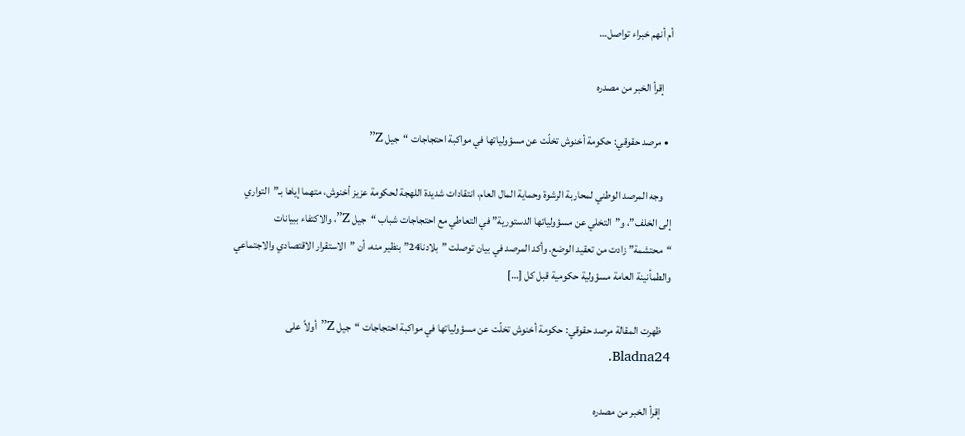أم أنهم خبراء تواصل…

    إقرأ الخبر من مصدره

  • مرصد حقوقي: حكومة أخنوش تخلّت عن مسؤولياتها في مواكبة احتجاجات “جيل Z”

    وجه المرصد الوطني لمحاربة الرشوة وحماية المال العام، انتقادات شديدة اللهجة لحكومة عزيز أخنوش، متهما إياها بـ”التواري إلى الخلف”، و”التخلي عن مسؤولياتها الدستورية” في التعاطي مع احتجاجات شباب “جيل Z”، والاكتفاء ببيانات “محتشمة” زادت من تعقيد الوضع. وأكد المرصد في بيان توصلت ”بلادنا24” بنظير منه، أن ”الاستقرار الاقتصادي والاجتماعي والطمأنينة العامة مسؤولية حكومية قبل كل […]

    ظهرت المقالة مرصد حقوقي: حكومة أخنوش تخلّت عن مسؤولياتها في مواكبة احتجاجات “جيل Z” أولاً على Bladna24.

    إقرأ الخبر من مصدره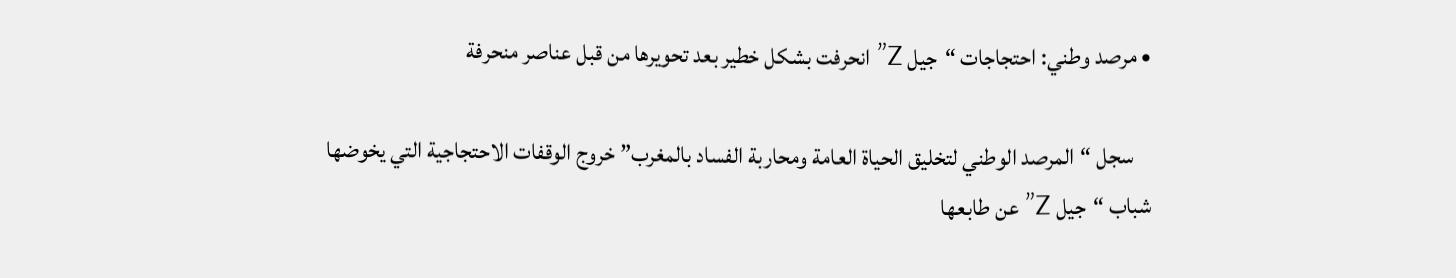• مرصد وطني: احتجاجات “جيل Z” انحرفت بشكل خطير بعد تحويرها من قبل عناصر منحرفة

    سجل “المرصد الوطني لتخليق الحياة العامة ومحاربة الفساد بالمغرب” خروج الوقفات الاحتجاجية التي يخوضها شباب “جيل Z” عن طابعها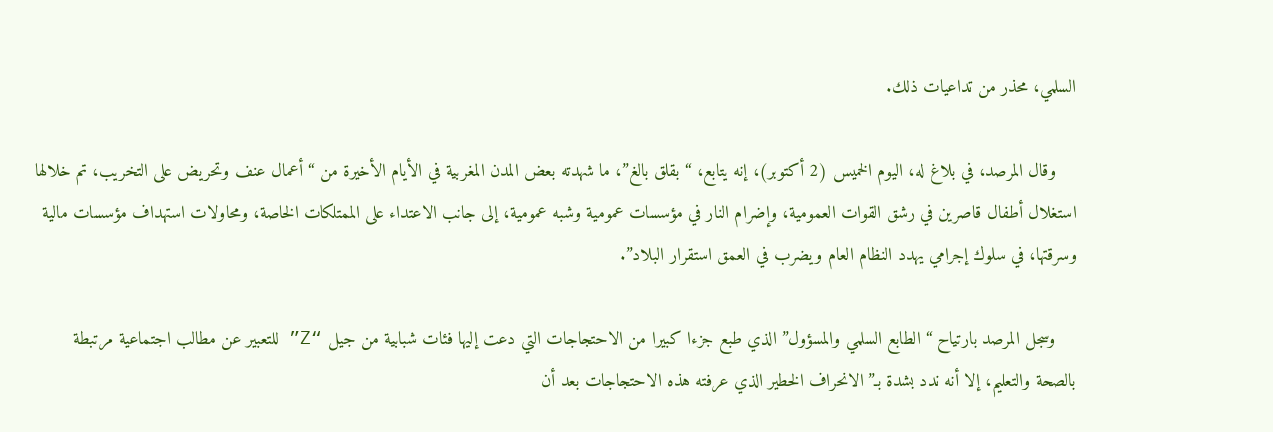السلمي، محذر من تداعيات ذلك.

    وقال المرصد، في بلاغ له، اليوم الخميس (2 أكتوبر)، إنه يتابع، “بقلق بالغ”، ما شهدته بعض المدن المغربية في الأيام الأخيرة من “أعمال عنف وتحريض على التخريب، تم خلالها استغلال أطفال قاصرين في رشق القوات العمومية، وإضرام النار في مؤسسات عمومية وشبه عمومية، إلى جانب الاعتداء على الممتلكات الخاصة، ومحاولات استهداف مؤسسات مالية وسرقتها، في سلوك إجرامي يهدد النظام العام ويضرب في العمق استقرار البلاد”.

    وسجل المرصد بارتياح “الطابع السلمي والمسؤول” الذي طبع جزءا كبيرا من الاحتجاجات التي دعت إليها فئات شبابية من جيل “Z” للتعبير عن مطالب اجتماعية مرتبطة بالصحة والتعليم، إلا أنه ندد بشدة بـ”الانحراف الخطير الذي عرفته هذه الاحتجاجات بعد أن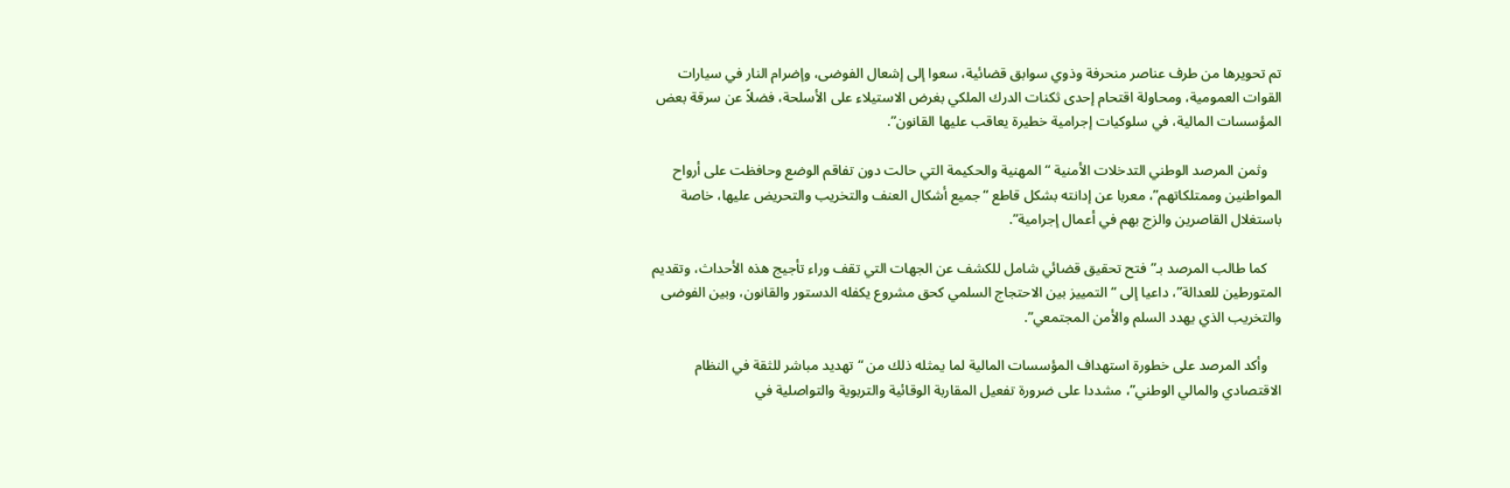تم تحويرها من طرف عناصر منحرفة وذوي سوابق قضائية، سعوا إلى إشعال الفوضى، وإضرام النار في سيارات القوات العمومية، ومحاولة اقتحام إحدى ثكنات الدرك الملكي بغرض الاستيلاء على الأسلحة، فضلاً عن سرقة بعض المؤسسات المالية، في سلوكيات إجرامية خطيرة يعاقب عليها القانون”.

    وثمن المرصد الوطني التدخلات الأمنية “المهنية والحكيمة التي حالت دون تفاقم الوضع وحافظت على أرواح المواطنين وممتلكاتهم”، معربا عن إدانته بشكل قاطع “جميع أشكال العنف والتخريب والتحريض عليها، خاصة باستغلال القاصرين والزج بهم في أعمال إجرامية”.

    كما طالب المرصد بـ”فتح تحقيق قضائي شامل للكشف عن الجهات التي تقف وراء تأجيج هذه الأحداث، وتقديم المتورطين للعدالة”، داعيا إلى “التمييز بين الاحتجاج السلمي كحق مشروع يكفله الدستور والقانون، وبين الفوضى والتخريب الذي يهدد السلم والأمن المجتمعي”.

    وأكد المرصد على خطورة استهداف المؤسسات المالية لما يمثله ذلك من “تهديد مباشر للثقة في النظام الاقتصادي والمالي الوطني”، مشددا على ضرورة تفعيل المقاربة الوقائية والتربوية والتواصلية في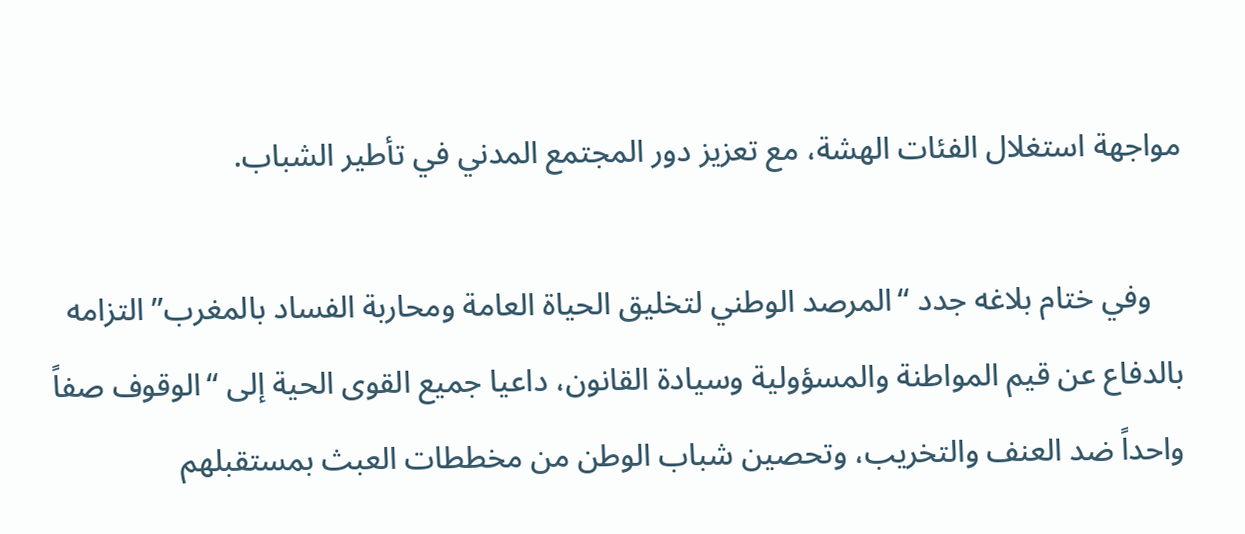مواجهة استغلال الفئات الهشة، مع تعزيز دور المجتمع المدني في تأطير الشباب.

    وفي ختام بلاغه جدد “المرصد الوطني لتخليق الحياة العامة ومحاربة الفساد بالمغرب” التزامه بالدفاع عن قيم المواطنة والمسؤولية وسيادة القانون، داعيا جميع القوى الحية إلى “الوقوف صفاً واحداً ضد العنف والتخريب، وتحصين شباب الوطن من مخططات العبث بمستقبلهم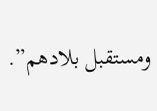ومستقبل بلادهم”.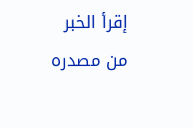إقرأ الخبر من مصدره